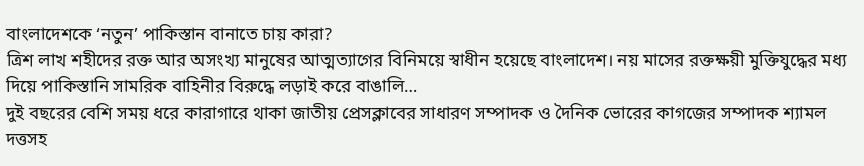বাংলাদেশকে ‘নতুন’ পাকিস্তান বানাতে চায় কারা?
ত্রিশ লাখ শহীদের রক্ত আর অসংখ্য মানুষের আত্মত্যাগের বিনিময়ে স্বাধীন হয়েছে বাংলাদেশ। নয় মাসের রক্তক্ষয়ী মুক্তিযুদ্ধের মধ্য দিয়ে পাকিস্তানি সামরিক বাহিনীর বিরুদ্ধে লড়াই করে বাঙালি…
দুই বছরের বেশি সময় ধরে কারাগারে থাকা জাতীয় প্রেসক্লাবের সাধারণ সম্পাদক ও দৈনিক ভোরের কাগজের সম্পাদক শ্যামল দত্তসহ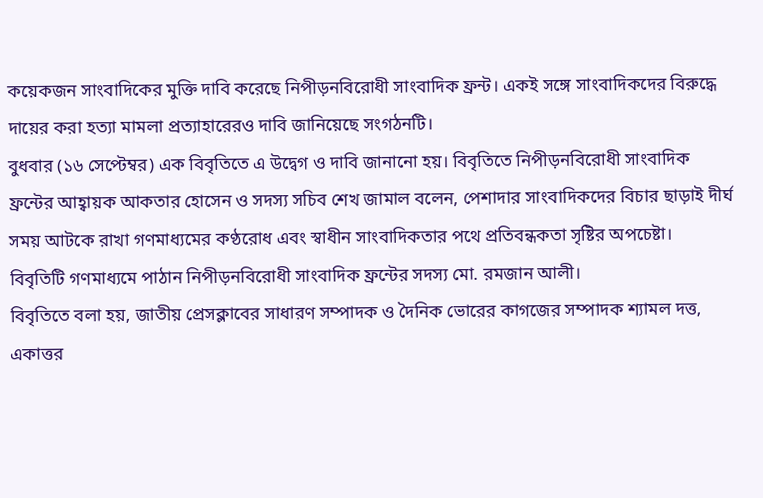কয়েকজন সাংবাদিকের মুক্তি দাবি করেছে নিপীড়নবিরোধী সাংবাদিক ফ্রন্ট। একই সঙ্গে সাংবাদিকদের বিরুদ্ধে দায়ের করা হত্যা মামলা প্রত্যাহারেরও দাবি জানিয়েছে সংগঠনটি।
বুধবার (১৬ সেপ্টেম্বর) এক বিবৃতিতে এ উদ্বেগ ও দাবি জানানো হয়। বিবৃতিতে নিপীড়নবিরোধী সাংবাদিক ফ্রন্টের আহ্বায়ক আকতার হোসেন ও সদস্য সচিব শেখ জামাল বলেন, পেশাদার সাংবাদিকদের বিচার ছাড়াই দীর্ঘ সময় আটকে রাখা গণমাধ্যমের কণ্ঠরোধ এবং স্বাধীন সাংবাদিকতার পথে প্রতিবন্ধকতা সৃষ্টির অপচেষ্টা।
বিবৃতিটি গণমাধ্যমে পাঠান নিপীড়নবিরোধী সাংবাদিক ফ্রন্টের সদস্য মো. রমজান আলী।
বিবৃতিতে বলা হয়, জাতীয় প্রেসক্লাবের সাধারণ সম্পাদক ও দৈনিক ভোরের কাগজের সম্পাদক শ্যামল দত্ত, একাত্তর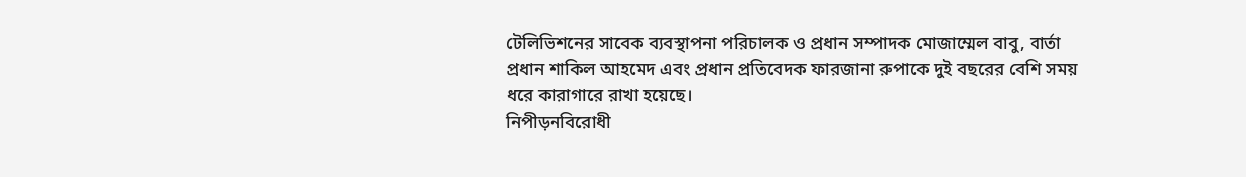টেলিভিশনের সাবেক ব্যবস্থাপনা পরিচালক ও প্রধান সম্পাদক মোজাম্মেল বাবু, বার্তা প্রধান শাকিল আহমেদ এবং প্রধান প্রতিবেদক ফারজানা রুপাকে দুই বছরের বেশি সময় ধরে কারাগারে রাখা হয়েছে।
নিপীড়নবিরোধী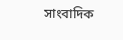সাংবাদিক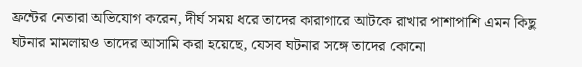ফ্রন্টের নেতারা অভিযোগ করেন, দীর্ঘ সময় ধরে তাদের কারাগারে আটকে রাখার পাশাপাশি এমন কিছু ঘটনার মামলায়ও তাদের আসামি করা হয়েছে, যেসব ঘটনার সঙ্গে তাদের কোনো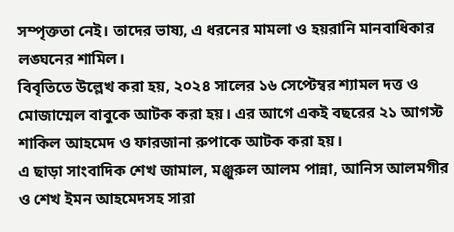সম্পৃক্ততা নেই। তাদের ভাষ্য, এ ধরনের মামলা ও হয়রানি মানবাধিকার লঙ্ঘনের শামিল।
বিবৃতিতে উল্লেখ করা হয়, ২০২৪ সালের ১৬ সেপ্টেম্বর শ্যামল দত্ত ও মোজাম্মেল বাবুকে আটক করা হয়। এর আগে একই বছরের ২১ আগস্ট শাকিল আহমেদ ও ফারজানা রুপাকে আটক করা হয়।
এ ছাড়া সাংবাদিক শেখ জামাল, মঞ্জুরুল আলম পান্না, আনিস আলমগীর ও শেখ ইমন আহমেদসহ সারা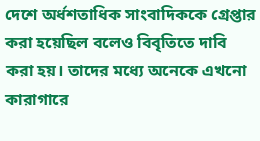দেশে অর্ধশতাধিক সাংবাদিককে গ্রেপ্তার করা হয়েছিল বলেও বিবৃতিতে দাবি করা হয়। তাদের মধ্যে অনেকে এখনো কারাগারে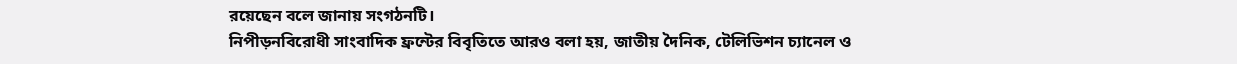রয়েছেন বলে জানায় সংগঠনটি।
নিপীড়নবিরোধী সাংবাদিক ফ্রন্টের বিবৃতিতে আরও বলা হয়, জাতীয় দৈনিক, টেলিভিশন চ্যানেল ও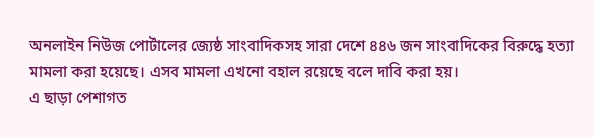অনলাইন নিউজ পোর্টালের জ্যেষ্ঠ সাংবাদিকসহ সারা দেশে ৪৪৬ জন সাংবাদিকের বিরুদ্ধে হত্যা মামলা করা হয়েছে। এসব মামলা এখনো বহাল রয়েছে বলে দাবি করা হয়।
এ ছাড়া পেশাগত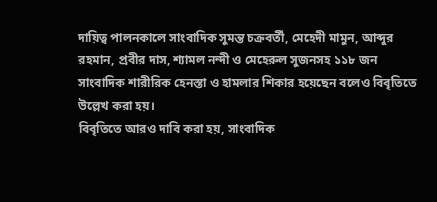দায়িত্ব পালনকালে সাংবাদিক সুমন্ত চক্রবর্তী, মেহেদী মামুন, আব্দুর রহমান, প্রবীর দাস, শ্যামল নন্দী ও মেহেরুল সুজনসহ ১১৮ জন সাংবাদিক শারীরিক হেনস্তা ও হামলার শিকার হয়েছেন বলেও বিবৃতিতে উল্লেখ করা হয়।
বিবৃতিতে আরও দাবি করা হয়, সাংবাদিক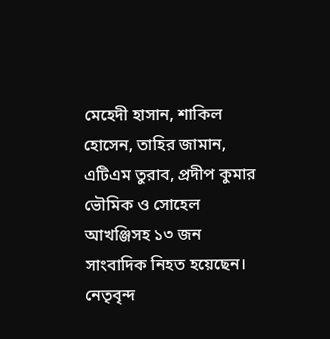মেহেদী হাসান, শাকিল হোসেন, তাহির জামান, এটিএম তুরাব, প্রদীপ কুমার ভৌমিক ও সোহেল আখঞ্জিসহ ১৩ জন সাংবাদিক নিহত হয়েছেন।
নেতৃবৃন্দ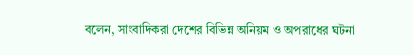বলেন, সাংবাদিকরা দেশের বিভিন্ন অনিয়ম ও অপরাধের ঘটনা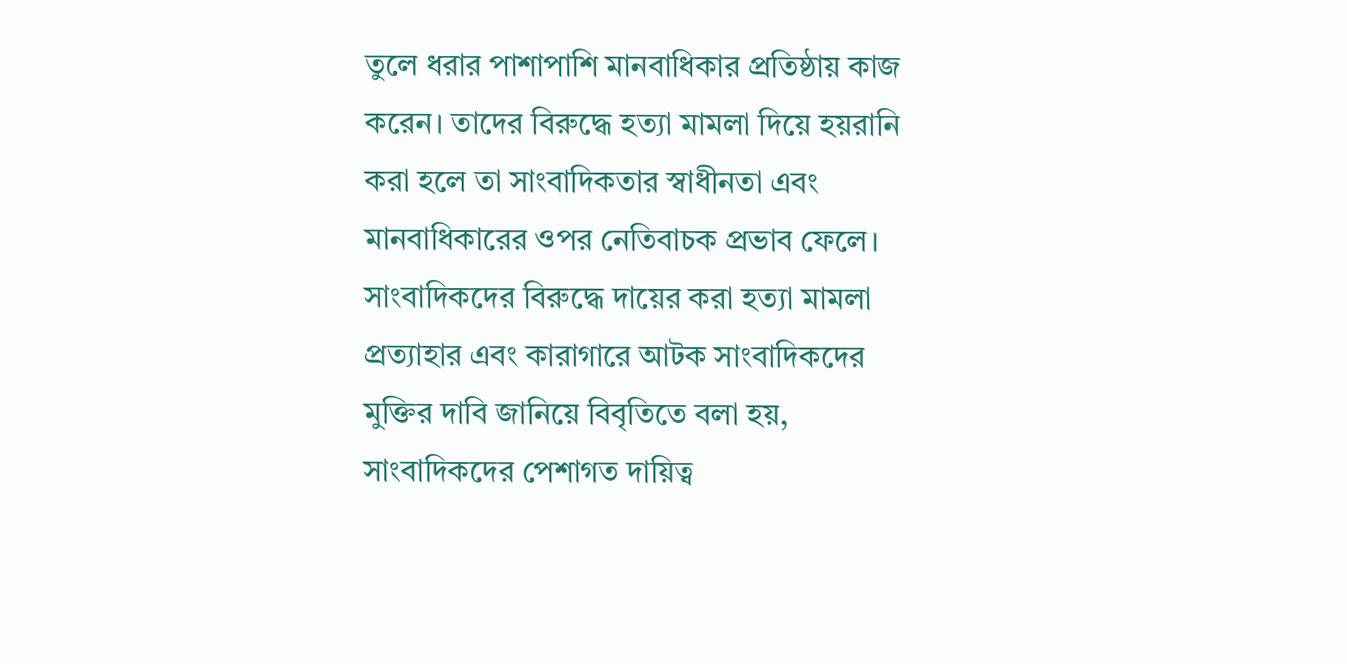তুলে ধরার পাশাপাশি মানবাধিকার প্রতিষ্ঠায় কাজ করেন। তাদের বিরুদ্ধে হত্যা মামলা দিয়ে হয়রানি করা হলে তা সাংবাদিকতার স্বাধীনতা এবং মানবাধিকারের ওপর নেতিবাচক প্রভাব ফেলে।
সাংবাদিকদের বিরুদ্ধে দায়ের করা হত্যা মামলা প্রত্যাহার এবং কারাগারে আটক সাংবাদিকদের মুক্তির দাবি জানিয়ে বিবৃতিতে বলা হয়, সাংবাদিকদের পেশাগত দায়িত্ব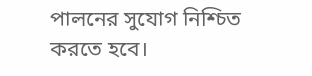পালনের সুযোগ নিশ্চিত করতে হবে।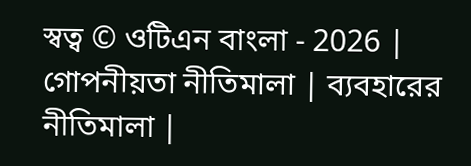স্বত্ব © ওটিএন বাংলা - 2026 | গোপনীয়তা নীতিমালা | ব্যবহারের নীতিমালা |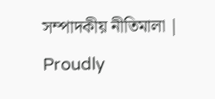সম্পাদকীয় নীতিমালা | Proudly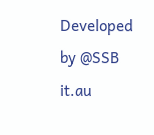Developed by @SSB it.au